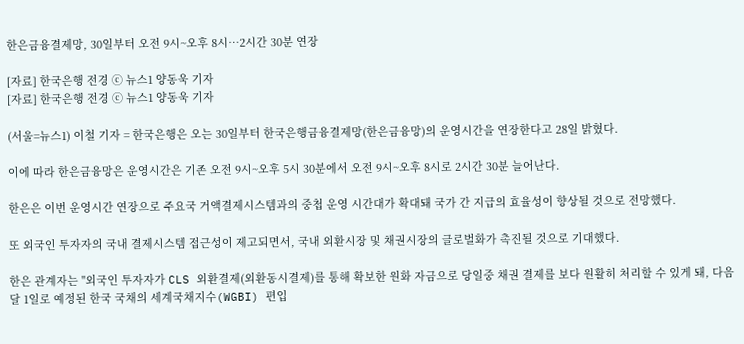한은금융결제망, 30일부터 오전 9시~오후 8시…2시간 30분 연장

[자료] 한국은행 전경 ⓒ 뉴스1 양동욱 기자
[자료] 한국은행 전경 ⓒ 뉴스1 양동욱 기자

(서울=뉴스1) 이철 기자 = 한국은행은 오는 30일부터 한국은행금융결제망(한은금융망)의 운영시간을 연장한다고 28일 밝혔다.

이에 따라 한은금융망은 운영시간은 기존 오전 9시~오후 5시 30분에서 오전 9시~오후 8시로 2시간 30분 늘어난다.

한은은 이번 운영시간 연장으로 주요국 거액결제시스템과의 중첩 운영 시간대가 확대돼 국가 간 지급의 효율성이 향상될 것으로 전망했다.

또 외국인 투자자의 국내 결제시스템 접근성이 제고되면서, 국내 외환시장 및 채권시장의 글로벌화가 촉진될 것으로 기대했다.

한은 관계자는 "외국인 투자자가 CLS 외환결제(외환동시결제)를 통해 확보한 원화 자금으로 당일중 채권 결제를 보다 원활히 처리할 수 있게 돼, 다음달 1일로 예정된 한국 국채의 세계국채지수(WGBI) 편입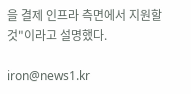을 결제 인프라 측면에서 지원할 것"이라고 설명했다.

iron@news1.kr